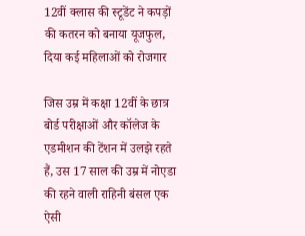12वीं क्लास की स्टूडेंट ने कपड़ों की कतरन को बनाया यूजफुल, दिया कई महिलाओं को रोजगार

जिस उम्र में कक्षा 12वीं के छात्र बोर्ड परीक्षाओं और कॉलेज के एडमीशन की टेंशन में उलझे रहते हैं, उस 17 साल की उम्र में नोएडा की रहने वाली राहिनी बंसल एक ऐसी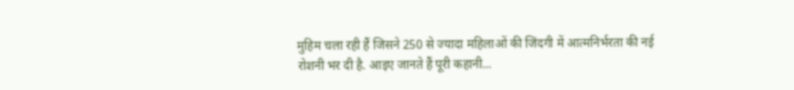मुहिम चला रही हैं जिसने 250 से ज्यादा महिलाओं की जिंदगी में आत्मनिर्भरता की नई रोशनी भर दी है. आइए जानते हैं पूरी कहानी...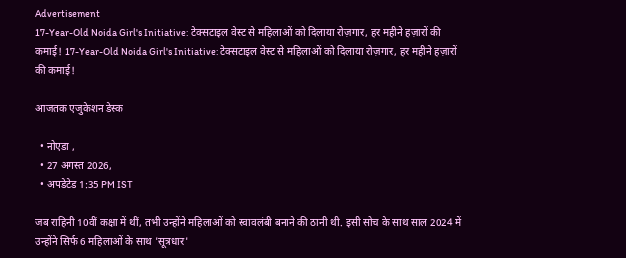Advertisement
17-Year-Old Noida Girl's Initiative: टेक्सटाइल वेस्ट से महिलाओं को दिलाया रोज़गार, हर महीने हज़ारों की कमाई! 17-Year-Old Noida Girl's Initiative: टेक्सटाइल वेस्ट से महिलाओं को दिलाया रोज़गार, हर महीने हज़ारों की कमाई!

आजतक एजुकेशन डेस्क

  • नोएडा ,
  • 27 अगस्त 2026,
  • अपडेटेड 1:35 PM IST

जब राहिनी 10वीं कक्षा में थीं, तभी उन्होंने महिलाओं को स्वावलंबी बनाने की ठानी थी. इसी सोच के साथ साल 2024 में उन्होंने सिर्फ 6 महिलाओं के साथ 'सूत्रधार'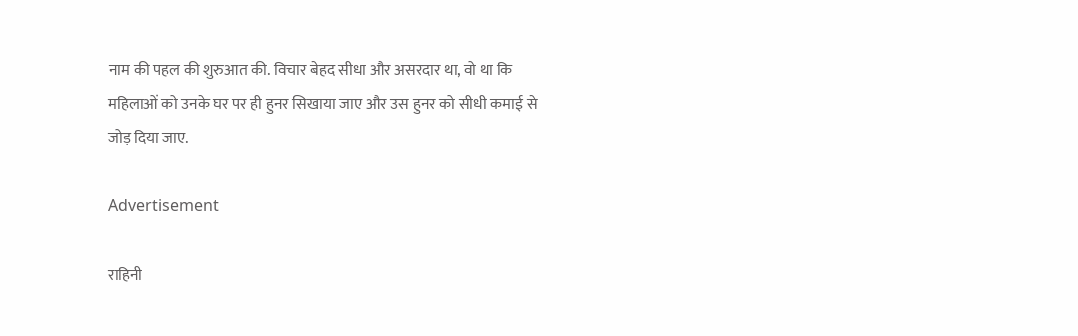नाम की पहल की शुरुआत की. विचार बेहद सीधा और असरदार था, वो था कि महिलाओं को उनके घर पर ही हुनर सिखाया जाए और उस हुनर को सीधी कमाई से जोड़ दिया जाए.

Advertisement

राहिनी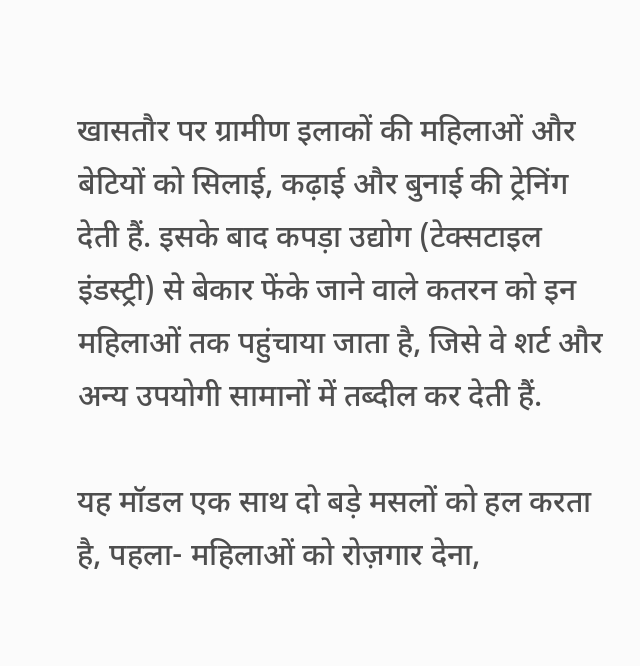खासतौर पर ग्रामीण इलाकों की महिलाओं और बेटियों को सिलाई, कढ़ाई और बुनाई की ट्रेनिंग देती हैं. इसके बाद कपड़ा उद्योग (टेक्सटाइल इंडस्ट्री) से बेकार फेंके जाने वाले कतरन को इन महिलाओं तक पहुंचाया जाता है, जिसे वे शर्ट और अन्य उपयोगी सामानों में तब्दील कर देती हैं.

यह मॉडल एक साथ दो बड़े मसलों को हल करता है, पहला- महिलाओं को रोज़गार देना,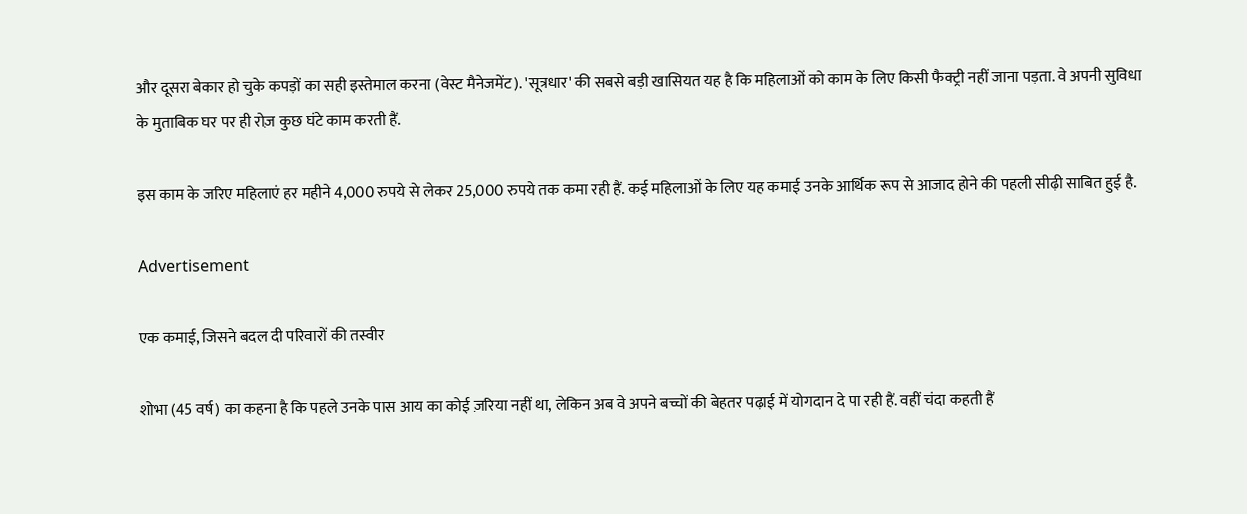और दूसरा बेकार हो चुके कपड़ों का सही इस्तेमाल करना (वेस्ट मैनेजमेंट). 'सूत्रधार' की सबसे बड़ी खासियत यह है कि महिलाओं को काम के लिए किसी फैक्ट्री नहीं जाना पड़ता. वे अपनी सुविधा के मुताबिक घर पर ही रोज़ कुछ घंटे काम करती हैं.

इस काम के जरिए महिलाएं हर महीने 4,000 रुपये से लेकर 25,000 रुपये तक कमा रही हैं. कई महिलाओं के लिए यह कमाई उनके आर्थिक रूप से आजाद होने की पहली सीढ़ी साबित हुई है.

Advertisement

एक कमाई, जिसने बदल दी परिवारों की तस्वीर

शोभा (45 वर्ष) का कहना है कि पहले उनके पास आय का कोई ज़रिया नहीं था, लेकिन अब वे अपने बच्चों की बेहतर पढ़ाई में योगदान दे पा रही हैं. वहीं चंदा कहती हैं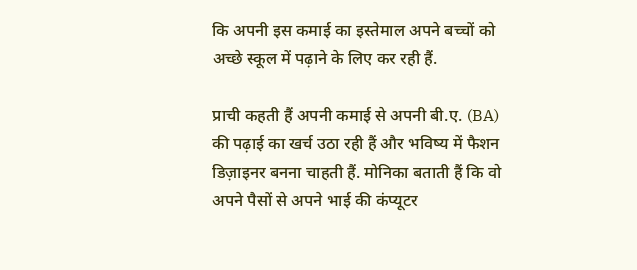कि अपनी इस कमाई का इस्तेमाल अपने बच्चों को अच्छे स्कूल में पढ़ाने के लिए कर रही हैं.

प्राची कहती हैं अपनी कमाई से अपनी बी.ए. (BA) की पढ़ाई का खर्च उठा रही हैं और भविष्य में फैशन डिज़ाइनर बनना चाहती हैं. मोनिका बताती हैं कि वो अपने पैसों से अपने भाई की कंप्यूटर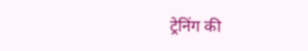ट्रेनिंग की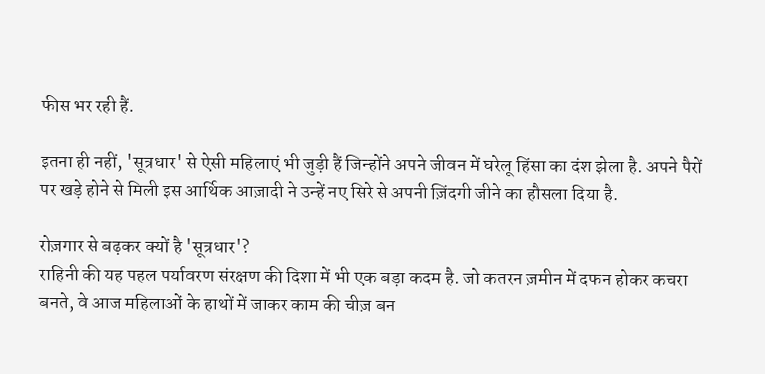फीस भर रही हैं.

इतना ही नहीं, 'सूत्रधार' से ऐसी महिलाएं भी जुड़ी हैं जिन्होंने अपने जीवन में घरेलू हिंसा का दंश झेला है. अपने पैरों पर खड़े होने से मिली इस आर्थिक आज़ादी ने उन्हें नए सिरे से अपनी ज़िंदगी जीने का हौसला दिया है.

रोज़गार से बढ़कर क्यों है 'सूत्रधार'?
राहिनी की यह पहल पर्यावरण संरक्षण की दिशा में भी एक बड़ा कदम है. जो कतरन ज़मीन में दफन होकर कचरा बनते, वे आज महिलाओं के हाथों में जाकर काम की चीज़ बन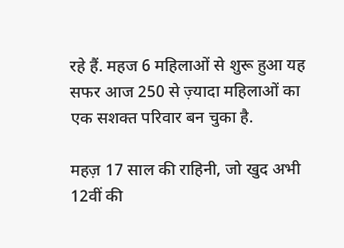रहे हैं. महज 6 महिलाओं से शुरू हुआ यह सफर आज 250 से ज़्यादा महिलाओं का एक सशक्त परिवार बन चुका है.

महज़ 17 साल की राहिनी, जो खुद अभी 12वीं की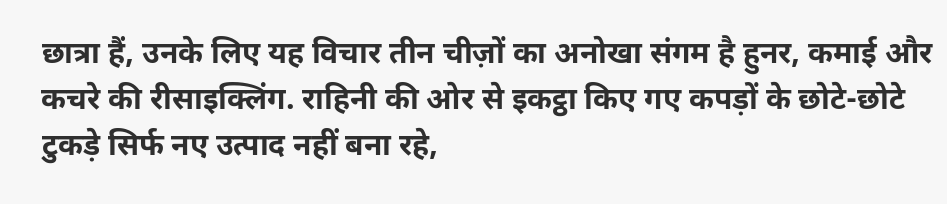छात्रा हैं, उनके लिए यह विचार तीन चीज़ों का अनोखा संगम है हुनर, कमाई और कचरे की रीसाइक्लिंग. राहिनी की ओर से इकट्ठा किए गए कपड़ों के छोटे-छोटे टुकड़े सिर्फ नए उत्पाद नहीं बना रहे,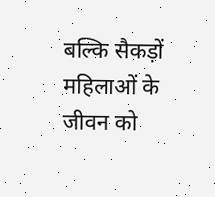बल्कि सैकड़ों महिलाओं के जीवन को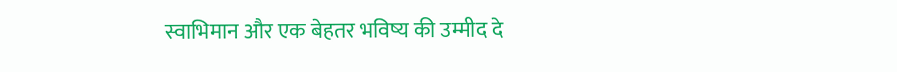स्वाभिमान और एक बेहतर भविष्य की उम्मीद दे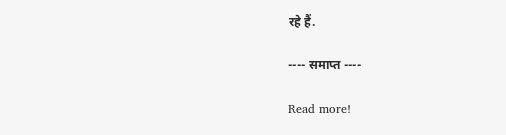रहे हैं.

---- समाप्त ----

Read more!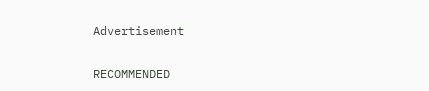Advertisement

RECOMMENDED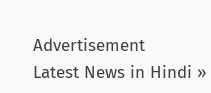Advertisement
Latest News in Hindi »